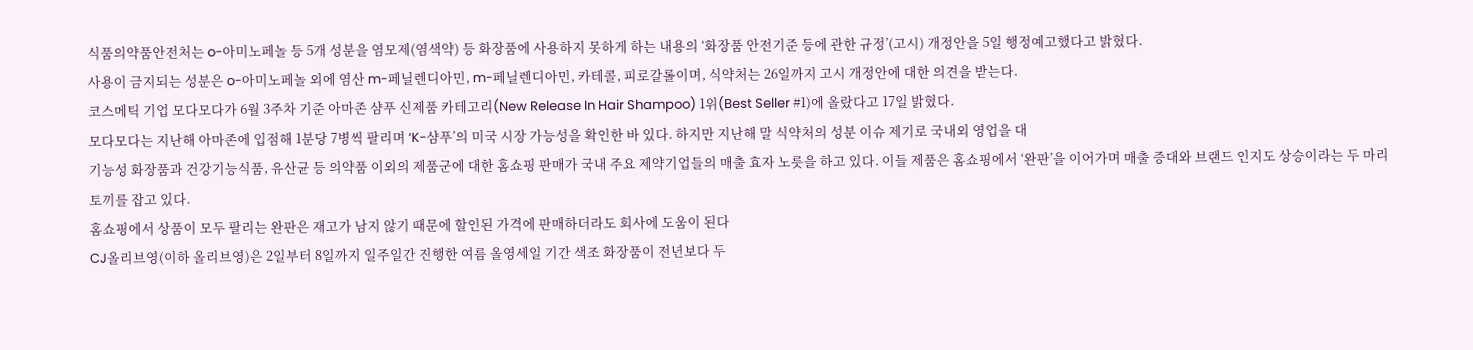식품의약품안전처는 o-아미노페놀 등 5개 성분을 염모제(염색약) 등 화장품에 사용하지 못하게 하는 내용의 ‘화장품 안전기준 등에 관한 규정’(고시) 개정안을 5일 행정예고했다고 밝혔다.
사용이 금지되는 성분은 o-아미노페놀 외에 염산 m-페닐렌디아민, m-페닐렌디아민, 카테콜, 피로갈롤이며, 식약처는 26일까지 고시 개정안에 대한 의견을 받는다.
코스메틱 기업 모다모다가 6월 3주차 기준 아마존 샴푸 신제품 카테고리(New Release In Hair Shampoo) 1위(Best Seller #1)에 올랐다고 17일 밝혔다.
모다모다는 지난해 아마존에 입점해 1분당 7병씩 팔리며 ‘K-샴푸’의 미국 시장 가능성을 확인한 바 있다. 하지만 지난해 말 식약처의 성분 이슈 제기로 국내외 영업을 대
기능성 화장품과 건강기능식품, 유산균 등 의약품 이외의 제품군에 대한 홈쇼핑 판매가 국내 주요 제약기업들의 매출 효자 노릇을 하고 있다. 이들 제품은 홈쇼핑에서 ‘완판’을 이어가며 매출 증대와 브랜드 인지도 상승이라는 두 마리 토끼를 잡고 있다.
홈쇼핑에서 상품이 모두 팔리는 완판은 재고가 남지 않기 때문에 할인된 가격에 판매하더라도 회사에 도움이 된다
CJ올리브영(이하 올리브영)은 2일부터 8일까지 일주일간 진행한 여름 올영세일 기간 색조 화장품이 전년보다 두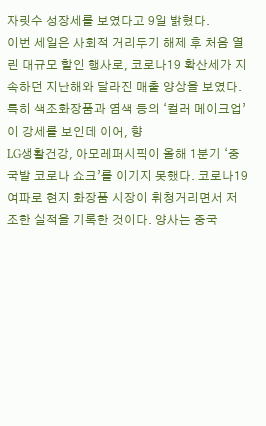자릿수 성장세를 보였다고 9일 밝혔다.
이번 세일은 사회적 거리두기 해제 후 처음 열린 대규모 할인 행사로, 코로나19 확산세가 지속하던 지난해와 달라진 매출 양상을 보였다.
특히 색조화장품과 염색 등의 ‘컬러 메이크업’이 강세를 보인데 이어, 향
LG생활건강, 아모레퍼시픽이 올해 1분기 ‘중국발 코로나 쇼크’를 이기지 못했다. 코로나19 여파로 현지 화장품 시장이 휘청거리면서 저조한 실적을 기록한 것이다. 양사는 중국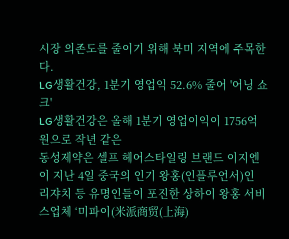시장 의존도를 줄이기 위해 북미 지역에 주목한다.
LG생활건강, 1분기 영업익 52.6% 줄어 '어닝 쇼크'
LG생활건강은 올해 1분기 영업이익이 1756억 원으로 작년 같은
동성제약은 셀프 헤어스타일링 브랜드 이지엔이 지난 4일 중국의 인기 왕홍(인플루언서)인 리쟈치 등 유명인들이 포진한 상하이 왕홍 서비스업체 ‘미파이(米派商贸(上海)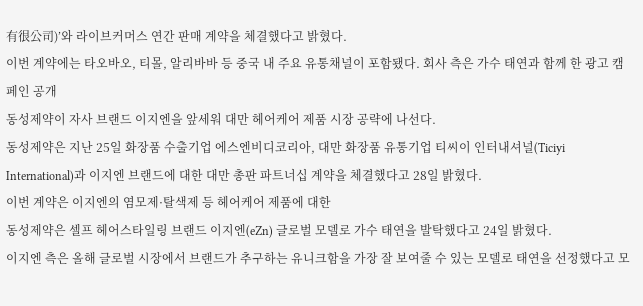有很公司)’와 라이브커머스 연간 판매 계약을 체결했다고 밝혔다.
이번 계약에는 타오바오, 티몰, 알리바바 등 중국 내 주요 유통채널이 포함됐다. 회사 측은 가수 태연과 함께 한 광고 캠페인 공개
동성제약이 자사 브랜드 이지엔을 앞세워 대만 헤어케어 제품 시장 공략에 나선다.
동성제약은 지난 25일 화장품 수출기업 에스엔비디코리아, 대만 화장품 유통기업 티씨이 인터내셔널(Ticiyi International)과 이지엔 브랜드에 대한 대만 총판 파트너십 계약을 체결했다고 28일 밝혔다.
이번 계약은 이지엔의 염모제·탈색제 등 헤어케어 제품에 대한
동성제약은 셀프 헤어스타일링 브랜드 이지엔(eZn) 글로벌 모델로 가수 태연을 발탁했다고 24일 밝혔다.
이지엔 측은 올해 글로벌 시장에서 브랜드가 추구하는 유니크함을 가장 잘 보여줄 수 있는 모델로 태연을 선정했다고 모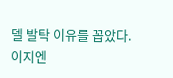델 발탁 이유를 꼽았다.
이지엔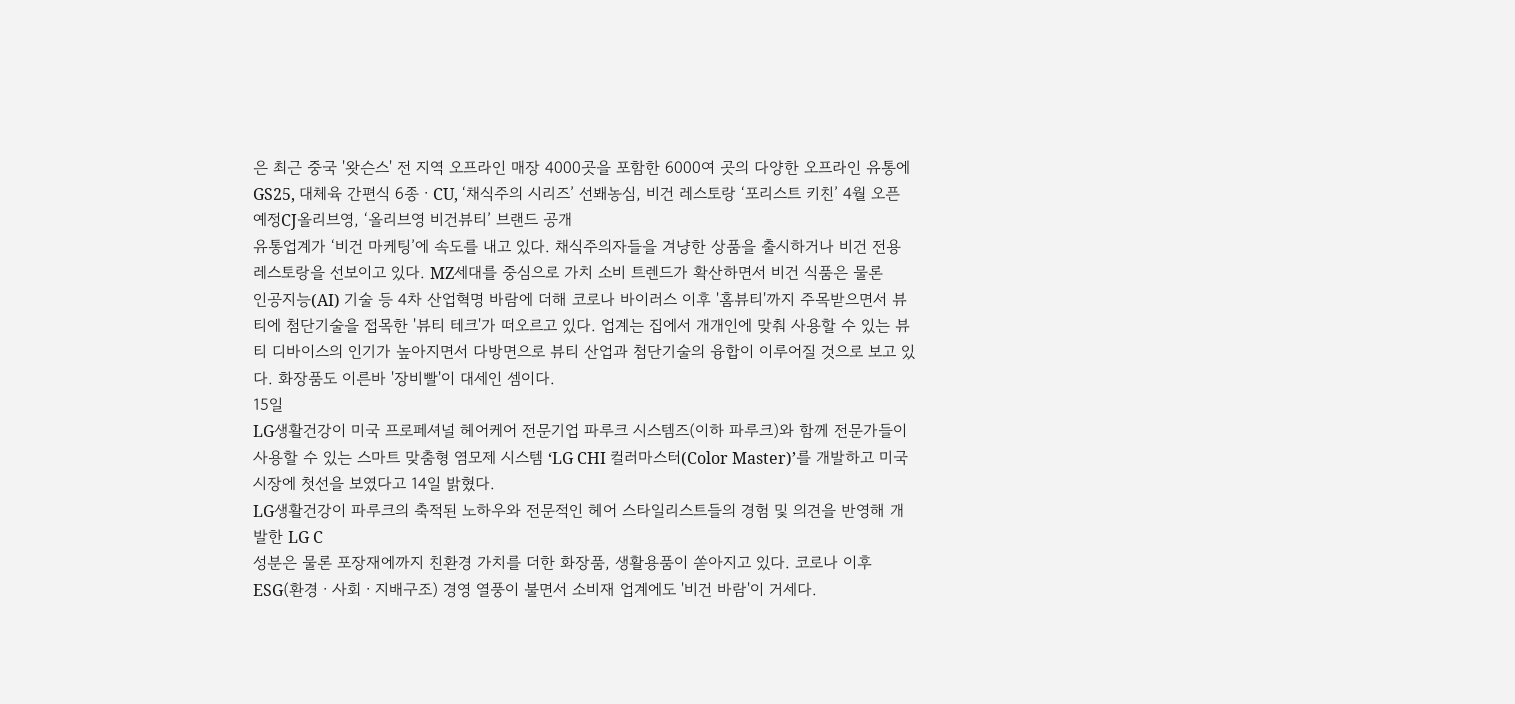은 최근 중국 '왓슨스' 전 지역 오프라인 매장 4000곳을 포함한 6000여 곳의 다양한 오프라인 유통에
GS25, 대체육 간편식 6종ㆍCU, ‘채식주의 시리즈’ 선봬농심, 비건 레스토랑 ‘포리스트 키친’ 4월 오픈 예정CJ올리브영, ‘올리브영 비건뷰티’ 브랜드 공개
유통업계가 ‘비건 마케팅’에 속도를 내고 있다. 채식주의자들을 겨냥한 상품을 출시하거나 비건 전용 레스토랑을 선보이고 있다. MZ세대를 중심으로 가치 소비 트렌드가 확산하면서 비건 식품은 물론
인공지능(AI) 기술 등 4차 산업혁명 바람에 더해 코로나 바이러스 이후 '홈뷰티'까지 주목받으면서 뷰티에 첨단기술을 접목한 '뷰티 테크'가 떠오르고 있다. 업계는 집에서 개개인에 맞춰 사용할 수 있는 뷰티 디바이스의 인기가 높아지면서 다방면으로 뷰티 산업과 첨단기술의 융합이 이루어질 것으로 보고 있다. 화장품도 이른바 '장비빨'이 대세인 셈이다.
15일
LG생활건강이 미국 프로페셔널 헤어케어 전문기업 파루크 시스템즈(이하 파루크)와 함께 전문가들이 사용할 수 있는 스마트 맞춤형 염모제 시스템 ‘LG CHI 컬러마스터(Color Master)’를 개발하고 미국 시장에 첫선을 보였다고 14일 밝혔다.
LG생활건강이 파루크의 축적된 노하우와 전문적인 헤어 스타일리스트들의 경험 및 의견을 반영해 개발한 LG C
성분은 물론 포장재에까지 친환경 가치를 더한 화장품, 생활용품이 쏟아지고 있다. 코로나 이후 ESG(환경ㆍ사회ㆍ지배구조) 경영 열풍이 불면서 소비재 업계에도 '비건 바람'이 거세다.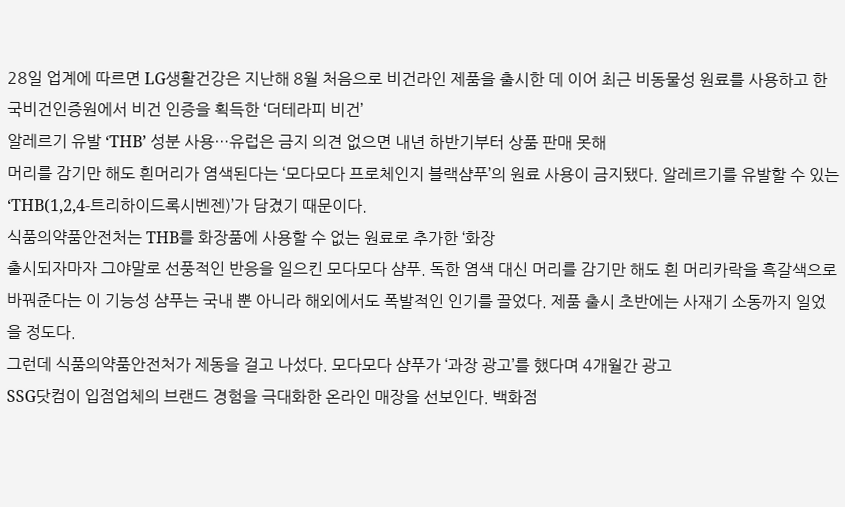28일 업계에 따르면 LG생활건강은 지난해 8월 처음으로 비건라인 제품을 출시한 데 이어 최근 비동물성 원료를 사용하고 한국비건인증원에서 비건 인증을 획득한 ‘더테라피 비건’
알레르기 유발 ‘THB’ 성분 사용…유럽은 금지 의견 없으면 내년 하반기부터 상품 판매 못해
머리를 감기만 해도 흰머리가 염색된다는 ‘모다모다 프로체인지 블랙샴푸’의 원료 사용이 금지됐다. 알레르기를 유발할 수 있는 ‘THB(1,2,4-트리하이드록시벤젠)’가 담겼기 때문이다.
식품의약품안전처는 THB를 화장품에 사용할 수 없는 원료로 추가한 ‘화장
출시되자마자 그야말로 선풍적인 반응을 일으킨 모다모다 샴푸. 독한 염색 대신 머리를 감기만 해도 흰 머리카락을 흑갈색으로 바꿔준다는 이 기능성 샴푸는 국내 뿐 아니라 해외에서도 폭발적인 인기를 끌었다. 제품 출시 초반에는 사재기 소동까지 일었을 정도다.
그런데 식품의약품안전처가 제동을 걸고 나섰다. 모다모다 샴푸가 ‘과장 광고’를 했다며 4개월간 광고
SSG닷컴이 입점업체의 브랜드 경험을 극대화한 온라인 매장을 선보인다. 백화점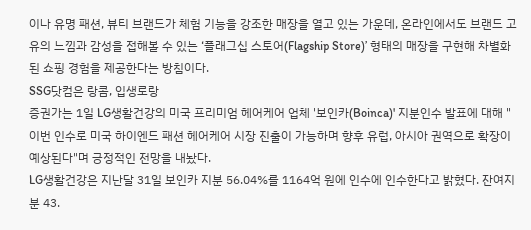이나 유명 패션, 뷰티 브랜드가 체험 기능을 강조한 매장을 열고 있는 가운데, 온라인에서도 브랜드 고유의 느낌과 감성을 접해볼 수 있는 ‘플래그십 스토어(Flagship Store)’ 형태의 매장을 구현해 차별화된 쇼핑 경험을 제공한다는 방침이다.
SSG닷컴은 랑콤, 입생로랑
증권가는 1일 LG생활건강의 미국 프리미엄 헤어케어 업체 '보인카(Boinca)' 지분인수 발표에 대해 "이번 인수로 미국 하이엔드 패션 헤어케어 시장 진출이 가능하며 향후 유럽, 아시아 권역으로 확장이 예상된다"며 긍정적인 전망을 내놨다.
LG생활건강은 지난달 31일 보인카 지분 56.04%를 1164억 원에 인수에 인수한다고 밝혔다. 잔여지분 43.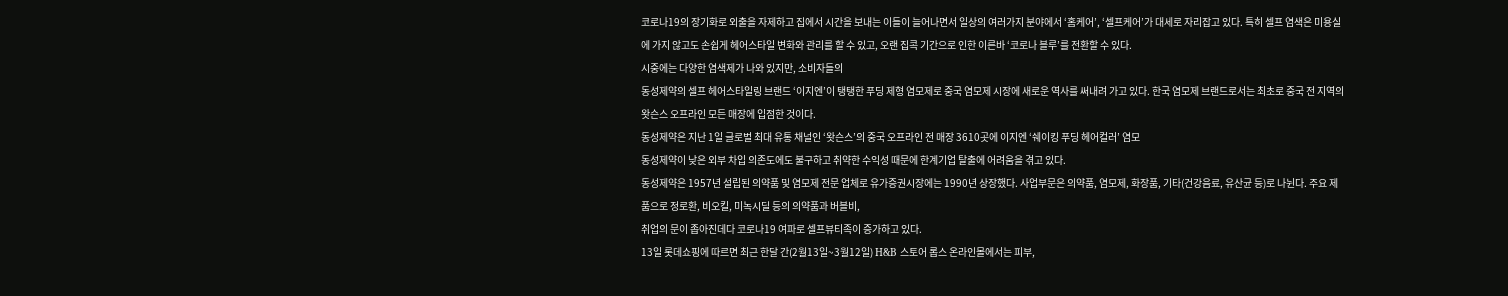코로나19의 장기화로 외출을 자제하고 집에서 시간을 보내는 이들이 늘어나면서 일상의 여러가지 분야에서 ‘홈케어’, ‘셀프케어’가 대세로 자리잡고 있다. 특히 셀프 염색은 미용실에 가지 않고도 손쉽게 헤어스타일 변화와 관리를 할 수 있고, 오랜 집콕 기간으로 인한 이른바 ‘코로나 블루’를 전환할 수 있다.
시중에는 다양한 염색제가 나와 있지만, 소비자들의
동성제약의 셀프 헤어스타일링 브랜드 ‘이지엔’이 탱탱한 푸딩 제형 염모제로 중국 염모제 시장에 새로운 역사를 써내려 가고 있다. 한국 염모제 브랜드로서는 최초로 중국 전 지역의 왓슨스 오프라인 모든 매장에 입점한 것이다.
동성제약은 지난 1일 글로벌 최대 유통 채널인 ‘왓슨스’의 중국 오프라인 전 매장 3610곳에 이지엔 ‘쉐이킹 푸딩 헤어컬러’ 염모
동성제약이 낮은 외부 차입 의존도에도 불구하고 취약한 수익성 때문에 한계기업 탈출에 어려움을 겪고 있다.
동성제약은 1957년 설립된 의약품 및 염모제 전문 업체로 유가증권시장에는 1990년 상장했다. 사업부문은 의약품, 염모제, 화장품, 기타(건강음료, 유산균 등)로 나뉜다. 주요 제품으로 정로환, 비오킬, 미녹시딜 등의 의약품과 버블비,
취업의 문이 좁아진데다 코로나19 여파로 셀프뷰티족이 증가하고 있다.
13일 롯데쇼핑에 따르면 최근 한달 간(2월13일~3월12일) H&B 스토어 롭스 온라인몰에서는 피부,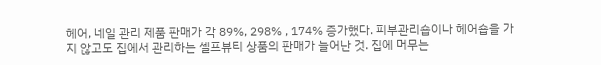헤어, 네일 관리 제품 판매가 각 89%, 298% , 174% 증가했다. 피부관리숍이나 헤어숍을 가지 않고도 집에서 관리하는 셀프뷰티 상품의 판매가 늘어난 것. 집에 머무는